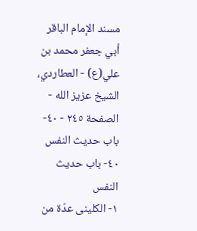مسند الإمام الباقر أبي جعفر محمد بن علي(ع) - العطاردي، الشيخ عزيز الله - الصفحة ٢٤٥ - ٤٠- باب حديث النفس
٤٠- باب حديث النفس
١- الكلينى عدّة من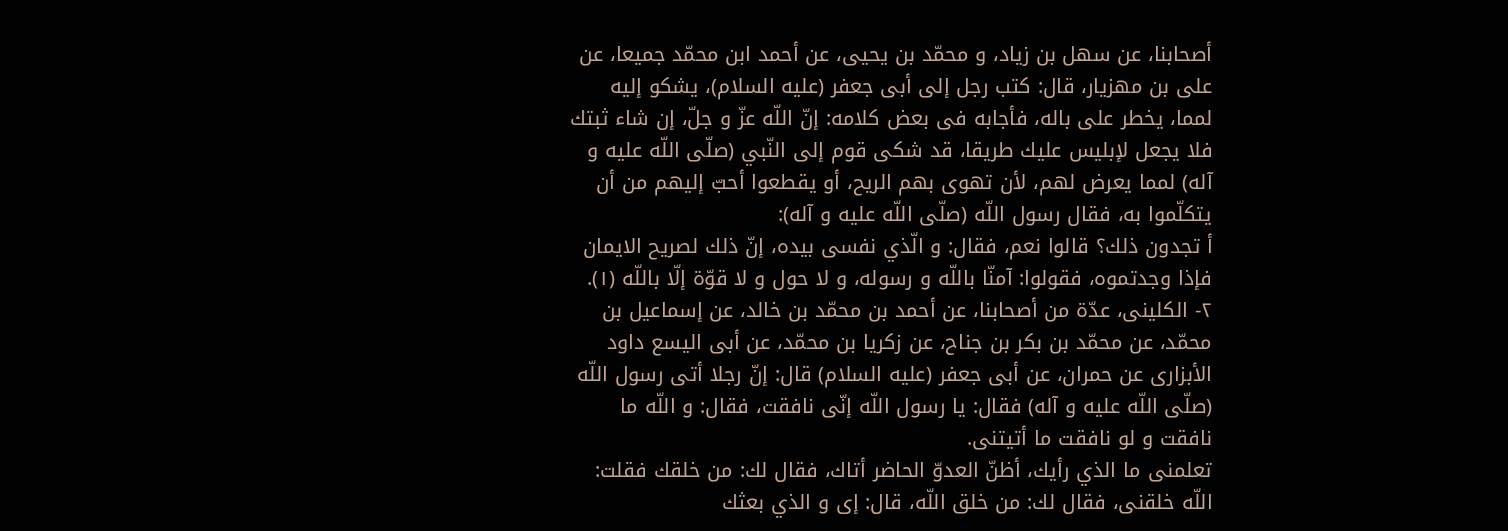أصحابنا، عن سهل بن زياد، و محمّد بن يحيى، عن أحمد ابن محمّد جميعا، عن على بن مهزيار، قال: كتب رجل إلى أبى جعفر (عليه السلام)، يشكو إليه لمما، يخطر على باله، فأجابه فى بعض كلامه: إنّ اللّه عزّ و جلّ، إن شاء ثبتك فلا يجعل لإبليس عليك طريقا، قد شكى قوم إلى النّبي (صلّى اللّه عليه و آله) لمما يعرض لهم، لأن تهوى بهم الريح، أو يقطعوا أحبّ إليهم من أن يتكلّموا به، فقال رسول اللّه (صلّى اللّه عليه و آله):
أ تجدون ذلك؟ قالوا نعم، فقال: و الّذي نفسى بيده، إنّ ذلك لصريح الايمان فإذا وجدتموه، فقولوا: آمنّا باللّه و رسوله، و لا حول و لا قوّة إلّا باللّه (١).
٢- الكلينى، عدّة من أصحابنا، عن أحمد بن محمّد بن خالد، عن إسماعيل بن محمّد، عن محمّد بن بكر بن جناح، عن زكريا بن محمّد، عن أبى اليسع داود الأبزارى عن حمران، عن أبى جعفر (عليه السلام) قال: إنّ رجلا أتى رسول اللّه (صلّى اللّه عليه و آله) فقال: يا رسول اللّه إنّى نافقت، فقال: و اللّه ما نافقت و لو نافقت ما أتيتنى.
تعلمنى ما الذي رأيك، أظنّ العدوّ الحاضر أتاك، فقال لك: من خلقك فقلت: اللّه خلقنى، فقال لك: من خلق اللّه، قال: إى و الذي بعثك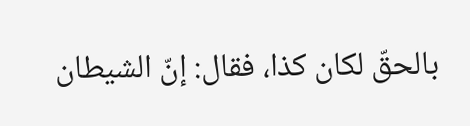بالحقّ لكان كذا، فقال: إنّ الشيطان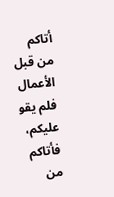أتاكم من قبل الأعمال فلم يقو عليكم، فأتاكم من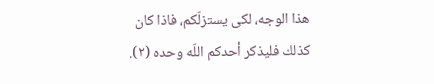هذا الوجه، لكى يستزلّكم، فاذا كان كذلك فليذكر أحدكم اللّه وحده (٢).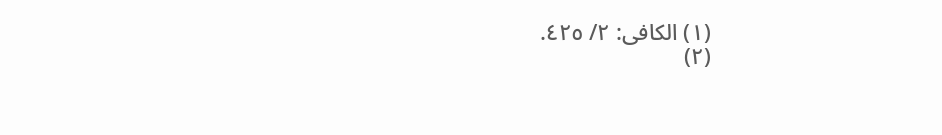(١) الكافى: ٢/ ٤٢٥.
(٢)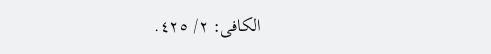الكافى: ٢/ ٤٢٥.